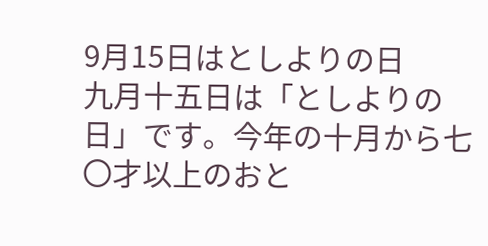9月15日はとしよりの日
九月十五日は「としよりの日」です。今年の十月から七〇才以上のおと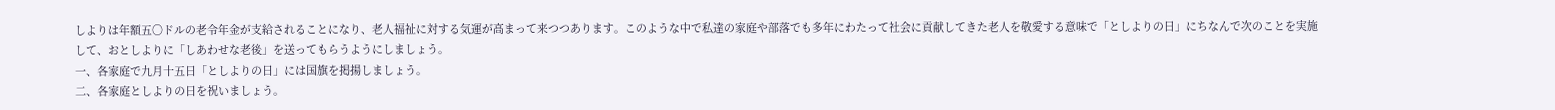しよりは年額五〇ドルの老令年金が支給されることになり、老人福祉に対する気運が高まって来つつあります。このような中で私達の家庭や部落でも多年にわたって社会に貢献してきた老人を敬愛する意味で「としよりの日」にちなんで次のことを実施して、おとしよりに「しあわせな老後」を送ってもらうようにしましょう。
一、各家庭で九月十五日「としよりの日」には国旗を掲揚しましょう。
二、各家庭としよりの日を祝いましょう。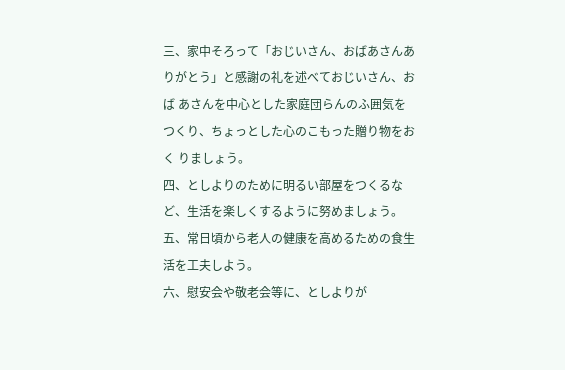三、家中そろって「おじいさん、おばあさんありがとう」と感謝の礼を述べておじいさん、おば あさんを中心とした家庭団らんのふ囲気をつくり、ちょっとした心のこもった贈り物をおく りましょう。
四、としよりのために明るい部屋をつくるなど、生活を楽しくするように努めましょう。
五、常日頃から老人の健康を高めるための食生活を工夫しよう。
六、慰安会や敬老会等に、としよりが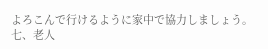よろこんで行けるように家中で協力しましょう。
七、老人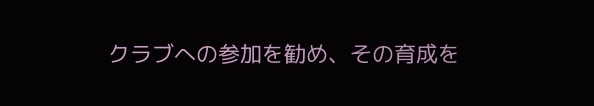クラブへの参加を勧め、その育成を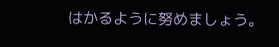はかるように努めましょう。